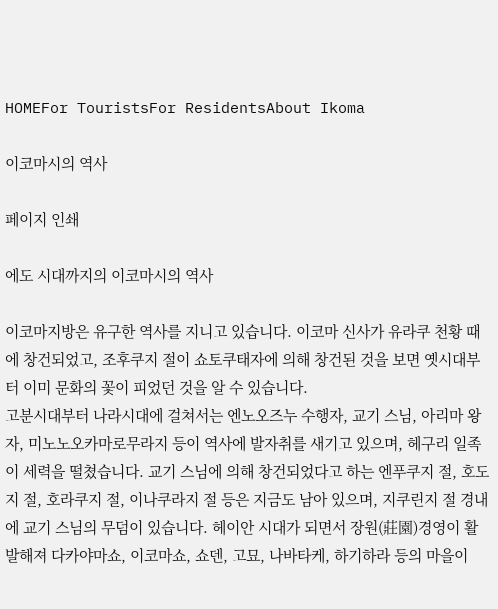HOMEFor TouristsFor ResidentsAbout Ikoma

이코마시의 역사

페이지 인쇄

에도 시대까지의 이코마시의 역사

이코마지방은 유구한 역사를 지니고 있습니다. 이코마 신사가 유라쿠 천황 때에 창건되었고, 조후쿠지 절이 쇼토쿠태자에 의해 창건된 것을 보면 옛시대부터 이미 문화의 꽃이 피었던 것을 알 수 있습니다.
고분시대부터 나라시대에 걸쳐서는 엔노오즈누 수행자, 교기 스님, 아리마 왕자, 미노노오카마로무라지 등이 역사에 발자취를 새기고 있으며, 헤구리 일족이 세력을 떨쳤습니다. 교기 스님에 의해 창건되었다고 하는 엔푸쿠지 절, 호도지 절, 호라쿠지 절, 이나쿠라지 절 등은 지금도 남아 있으며, 지쿠린지 절 경내에 교기 스님의 무덤이 있습니다. 헤이안 시대가 되면서 장원(莊園)경영이 활발해져 다카야마쇼, 이코마쇼, 쇼덴, 고묘, 나바타케, 하기하라 등의 마을이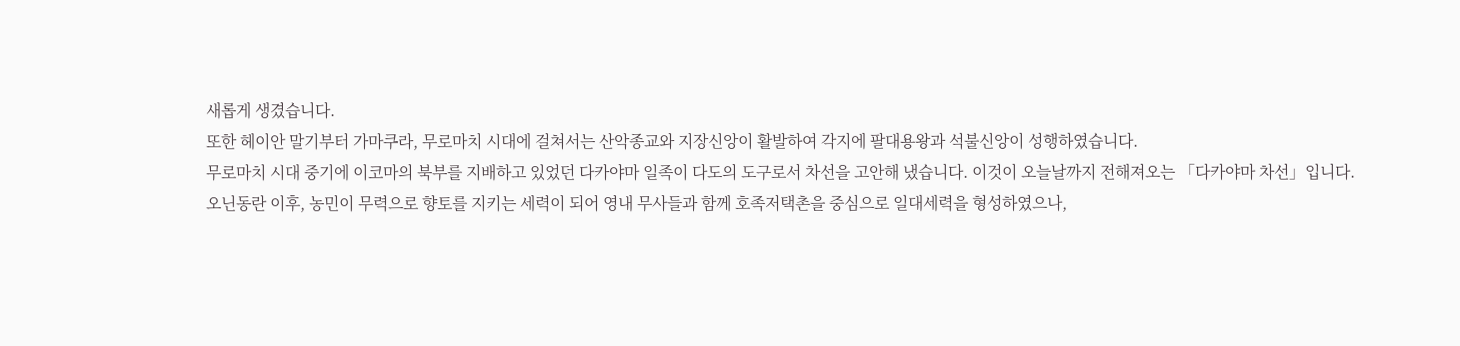새롭게 생겼습니다.
또한 헤이안 말기부터 가마쿠라, 무로마치 시대에 걸쳐서는 산악종교와 지장신앙이 활발하여 각지에 팔대용왕과 석불신앙이 성행하였습니다.
무로마치 시대 중기에 이코마의 북부를 지배하고 있었던 다카야마 일족이 다도의 도구로서 차선을 고안해 냈습니다. 이것이 오늘날까지 전해져오는 「다카야마 차선」입니다.
오닌동란 이후, 농민이 무력으로 향토를 지키는 세력이 되어 영내 무사들과 함께 호족저택촌을 중심으로 일대세력을 형성하였으나,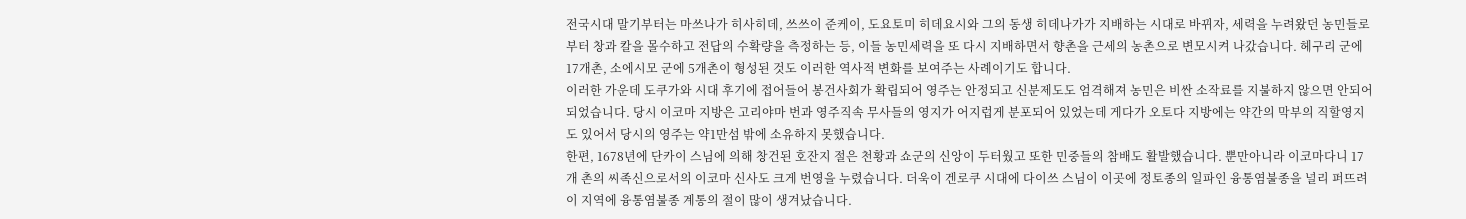전국시대 말기부터는 마쓰나가 히사히데, 쓰쓰이 준케이, 도요토미 히데요시와 그의 동생 히데나가가 지배하는 시대로 바뀌자, 세력을 누려왔던 농민들로부터 창과 칼을 몰수하고 전답의 수확량을 측정하는 등, 이들 농민세력을 또 다시 지배하면서 향촌을 근세의 농촌으로 변모시켜 나갔습니다. 헤구리 군에 17개촌, 소에시모 군에 5개촌이 형성된 것도 이러한 역사적 변화를 보여주는 사례이기도 합니다.
이러한 가운데 도쿠가와 시대 후기에 접어들어 봉건사회가 확립되어 영주는 안정되고 신분제도도 엄격해져 농민은 비싼 소작료를 지불하지 않으면 안되어 되었습니다. 당시 이코마 지방은 고리야마 번과 영주직속 무사들의 영지가 어지럽게 분포되어 있었는데 게다가 오토다 지방에는 약간의 막부의 직할영지도 있어서 당시의 영주는 약1만섬 밖에 소유하지 못했습니다.
한편, 1678년에 단카이 스님에 의해 창건된 호잔지 절은 천황과 쇼군의 신앙이 두터웠고 또한 민중들의 참배도 활발했습니다. 뿐만아니라 이코마다니 17개 촌의 씨족신으로서의 이코마 신사도 크게 번영을 누렸습니다. 더욱이 겐로쿠 시대에 다이쓰 스님이 이곳에 정토종의 일파인 융통염불종을 널리 퍼뜨려 이 지역에 융통염불종 계통의 절이 많이 생겨났습니다.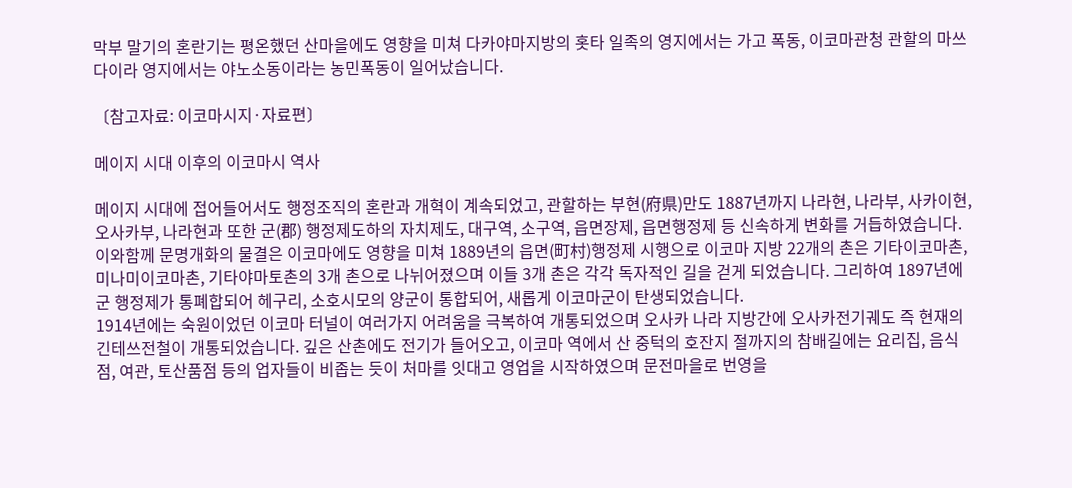막부 말기의 혼란기는 평온했던 산마을에도 영향을 미쳐 다카야마지방의 홋타 일족의 영지에서는 가고 폭동, 이코마관청 관할의 마쓰다이라 영지에서는 야노소동이라는 농민폭동이 일어났습니다.

〔참고자료: 이코마시지·자료편〕

메이지 시대 이후의 이코마시 역사

메이지 시대에 접어들어서도 행정조직의 혼란과 개혁이 계속되었고, 관할하는 부현(府県)만도 1887년까지 나라현, 나라부, 사카이현, 오사카부, 나라현과 또한 군(郡) 행정제도하의 자치제도, 대구역, 소구역, 읍면장제, 읍면행정제 등 신속하게 변화를 거듭하였습니다.
이와함께 문명개화의 물결은 이코마에도 영향을 미쳐 1889년의 읍면(町村)행정제 시행으로 이코마 지방 22개의 촌은 기타이코마촌, 미나미이코마촌, 기타야마토촌의 3개 촌으로 나뉘어졌으며 이들 3개 촌은 각각 독자적인 길을 걷게 되었습니다. 그리하여 1897년에 군 행정제가 통폐합되어 헤구리, 소호시모의 양군이 통합되어, 새롭게 이코마군이 탄생되었습니다.
1914년에는 숙원이었던 이코마 터널이 여러가지 어려움을 극복하여 개통되었으며 오사카 나라 지방간에 오사카전기궤도 즉 현재의 긴테쓰전철이 개통되었습니다. 깊은 산촌에도 전기가 들어오고, 이코마 역에서 산 중턱의 호잔지 절까지의 참배길에는 요리집, 음식점, 여관, 토산품점 등의 업자들이 비좁는 듯이 처마를 잇대고 영업을 시작하였으며 문전마을로 번영을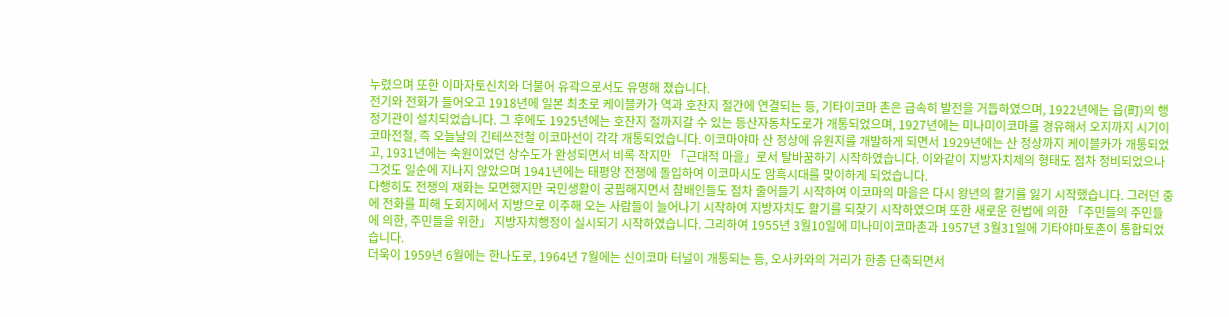누렸으며 또한 이마자토신치와 더불어 유곽으로서도 유명해 졌습니다.
전기와 전화가 들어오고 1918년에 일본 최초로 케이블카가 역과 호잔지 절간에 연결되는 등, 기타이코마 촌은 급속히 발전을 거듭하였으며, 1922년에는 읍(町)의 행정기관이 설치되었습니다. 그 후에도 1925년에는 호잔지 절까지갈 수 있는 등산자동차도로가 개통되었으며, 1927년에는 미나미이코마를 경유해서 오지까지 시기이코마전철, 즉 오늘날의 긴테쓰전철 이코마선이 각각 개통되었습니다. 이코마야마 산 정상에 유원지를 개발하게 되면서 1929년에는 산 정상까지 케이블카가 개통되었고, 1931년에는 숙원이었던 상수도가 완성되면서 비록 작지만 「근대적 마을」로서 탈바꿈하기 시작하였습니다. 이와같이 지방자치제의 형태도 점차 정비되었으나 그것도 일순에 지나지 않았으며 1941년에는 태평양 전쟁에 돌입하여 이코마시도 암흑시대를 맞이하게 되었습니다.
다행히도 전쟁의 재화는 모면했지만 국민생활이 궁핍해지면서 참배인들도 점차 줄어들기 시작하여 이코마의 마을은 다시 왕년의 활기를 잃기 시작했습니다. 그러던 중에 전화를 피해 도회지에서 지방으로 이주해 오는 사람들이 늘어나기 시작하여 지방자치도 활기를 되찾기 시작하였으며 또한 새로운 헌법에 의한 「주민들의 주민들에 의한, 주민들을 위한」 지방자치행정이 실시되기 시작하였습니다. 그리하여 1955년 3월10일에 미나미이코마촌과 1957년 3월31일에 기타야마토촌이 통합되었습니다.
더욱이 1959년 6월에는 한나도로, 1964년 7월에는 신이코마 터널이 개통되는 등, 오사카와의 거리가 한층 단축되면서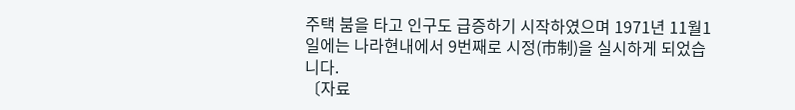주택 붐을 타고 인구도 급증하기 시작하였으며 1971년 11월1일에는 나라현내에서 9번째로 시정(市制)을 실시하게 되었습니다.
〔자료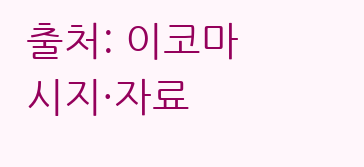출처: 이코마시지·자료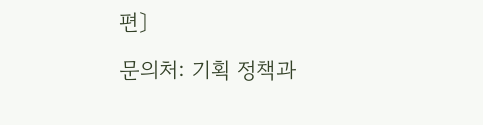편〕

문의처: 기획 정책과